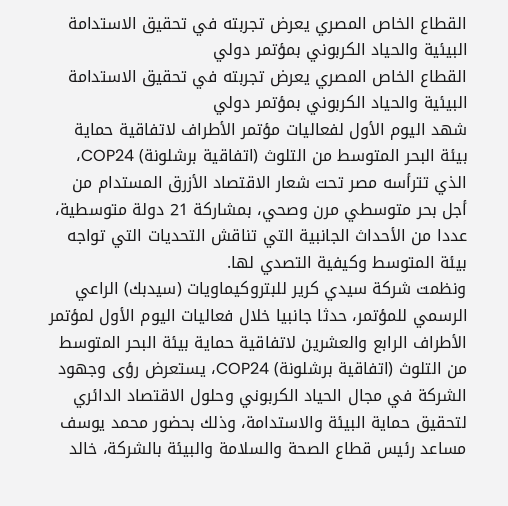القطاع الخاص المصري يعرض تجربته في تحقيق الاستدامة البيئية والحياد الكربوني بمؤتمر دولي
القطاع الخاص المصري يعرض تجربته في تحقيق الاستدامة البيئية والحياد الكربوني بمؤتمر دولي
شهد اليوم الأول لفعاليات مؤتمر الأطراف لاتفاقية حماية بيئة البحر المتوسط من التلوث (اتفاقية برشلونة) COP24، الذي تترأسه مصر تحت شعار الاقتصاد الأزرق المستدام من أجل بحر متوسطي مرن وصحي، بمشاركة 21 دولة متوسطية، عددا من الأحداث الجانبية التي تناقش التحديات التي تواجه بيئة المتوسط وكيفية التصدي لها.
ونظمت شركة سيدي كرير للبتروكيماويات (سيدبك) الراعي الرسمي للمؤتمر، حدثا جانبيا خلال فعاليات اليوم الأول لمؤتمر الأطراف الرابع والعشرين لاتفاقية حماية بيئة البحر المتوسط من التلوث (اتفاقية برشلونة) COP24، يستعرض رؤى وجهود الشركة في مجال الحياد الكربوني وحلول الاقتصاد الدائري لتحقيق حماية البيئة والاستدامة، وذلك بحضور محمد يوسف مساعد رئيس قطاع الصحة والسلامة والبيئة بالشركة، خالد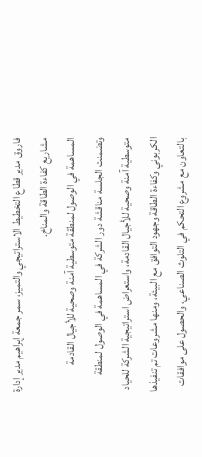فاروق مدير قطاع التخطيط الاستراتيجي والتميز، سمر جمعة إبراهيم مدير إدارة مشاريع كفاءة الطاقة والمناخ.
المساهمة في الوصول لمنطقة متوسطية آمنة وصحية للأجيال القادمة
وتضمنت الجلسة مناقشة دور الشركة في المساهمة في الوصول لمنطقة متوسطية آمنة وصحية للأجيال القادمة، واستعراض استراتيجية الشركة للحياد الكربوني وكفاءة الطاقة وجهود التوافق مع البيئة، ومنها مشروعات تم تنفيذها بالتعاون مع مشروع التحكم في التلوث الصناعي، والحصول على موافقات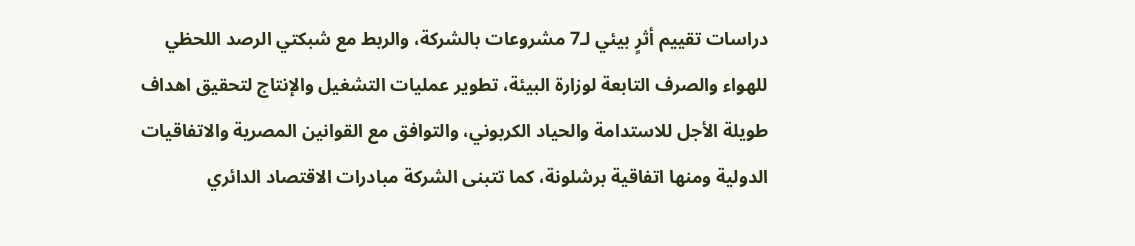دراسات تقييم أثرٍ بيئي لـ7 مشروعات بالشركة، والربط مع شبكتي الرصد اللحظي للهواء والصرف التابعة لوزارة البيئة، تطوير عمليات التشغيل والإنتاج لتحقيق اهداف طويلة الأجل للاستدامة والحياد الكربوني، والتوافق مع القوانين المصرية والاتفاقيات الدولية ومنها اتفاقية برشلونة، كما تتبنى الشركة مبادرات الاقتصاد الدائري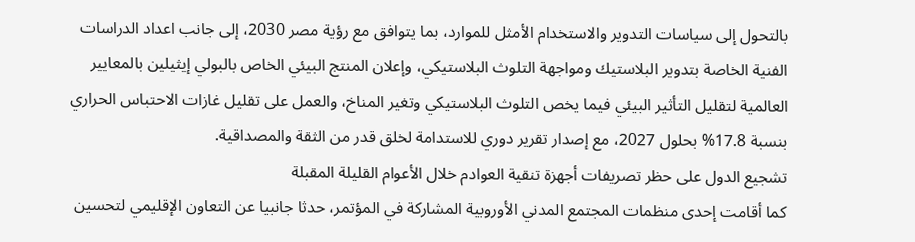بالتحول إلى سياسات التدوير والاستخدام الأمثل للموارد، بما يتوافق مع رؤية مصر 2030، إلى جانب اعداد الدراسات الفنية الخاصة بتدوير البلاستيك ومواجهة التلوث البلاستيكي، وإعلان المنتج البيئي الخاص بالبولي إيثيلين بالمعايير العالمية لتقليل التأثير البيئي فيما يخص التلوث البلاستيكي وتغير المناخ، والعمل على تقليل غازات الاحتباس الحراري بنسبة 17.8% بحلول 2027، مع إصدار تقرير دوري للاستدامة لخلق قدر من الثقة والمصداقية.
تشجيع الدول على حظر تصريفات أجهزة تنقية العوادم خلال الأعوام القليلة المقبلة
كما أقامت إحدى منظمات المجتمع المدني الأوروبية المشاركة في المؤتمر، حدثا جانبيا عن التعاون الإقليمي لتحسين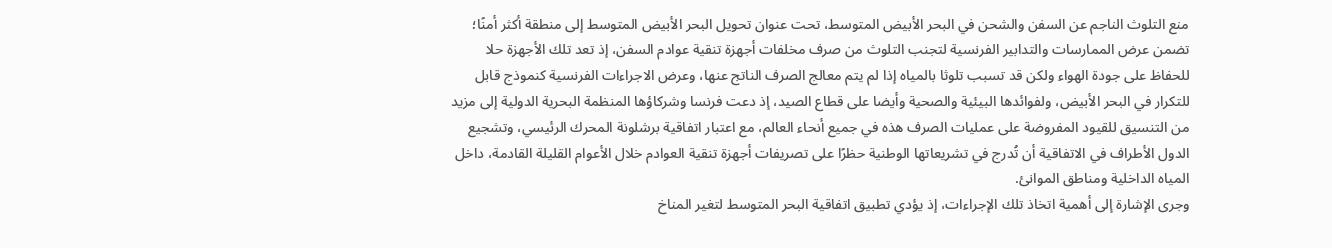منع التلوث الناجم عن السفن والشحن في البحر الأبيض المتوسط، تحت عنوان تحويل البحر الأبيض المتوسط إلى منطقة أكثر أمنًا؛ تضمن عرض الممارسات والتدابير الفرنسية لتجنب التلوث من صرف مخلفات أجهزة تنقية عوادم السفن، إذ تعد تلك الأجهزة حلا للحفاظ على جودة الهواء ولكن قد تسبب تلوثا بالمياه إذا لم يتم معالج الصرف الناتج عنها، وعرض الاجراءات الفرنسية كنموذج قابل للتكرار في البحر الأبيض، ولفوائدها البيئية والصحية وأيضا على قطاع الصيد، إذ دعت فرنسا وشركاؤها المنظمة البحرية الدولية إلى مزيد من التنسيق للقيود المفروضة على عمليات الصرف هذه في جميع أنحاء العالم، مع اعتبار اتفاقية برشلونة المحرك الرئيسي، وتشجيع الدول الأطراف في الاتفاقية أن تُدرج في تشريعاتها الوطنية حظرًا على تصريفات أجهزة تنقية العوادم خلال الأعوام القليلة القادمة، داخل المياه الداخلية ومناطق الموانئ.
وجرى الإشارة إلى أهمية اتخاذ تلك الإجراءات، إذ يؤدي تطبيق اتفاقية البحر المتوسط لتغير المناخ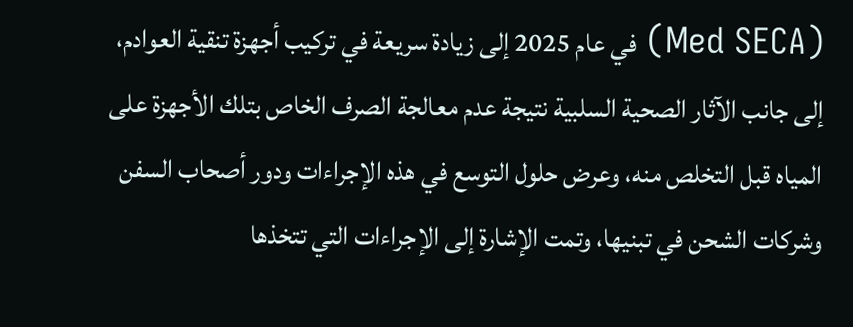(Med SECA) في عام 2025 إلى زيادة سريعة في تركيب أجهزة تنقية العوادم، إلى جانب الآثار الصحية السلبية نتيجة عدم معالجة الصرف الخاص بتلك الأجهزة على المياه قبل التخلص منه، وعرض حلول التوسع في هذه الإجراءات ودور أصحاب السفن وشركات الشحن في تبنيها، وتمت الإشارة إلى الإجراءات التي تتخذها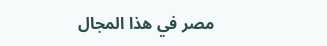مصر في هذا المجال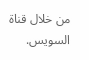من خلال قناة السويس.